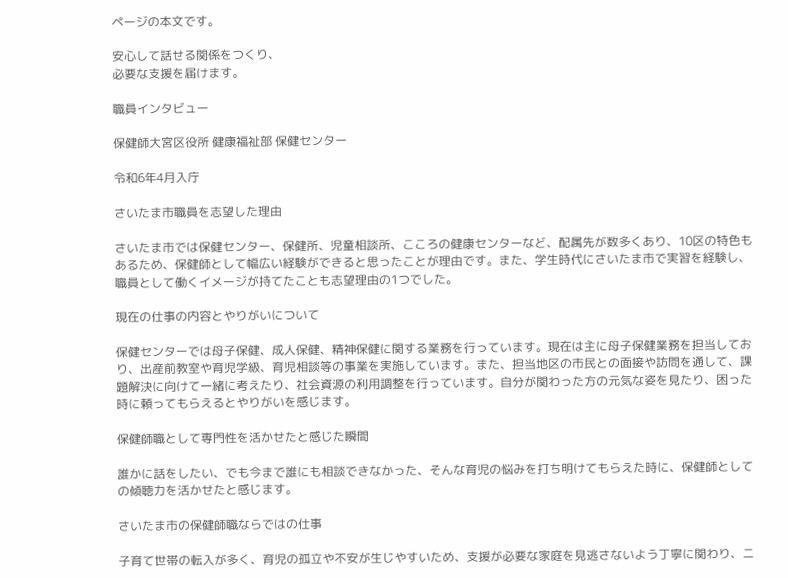ページの本文です。

安心して話せる関係をつくり、
必要な支援を届けます。

職員インタビュー

保健師大宮区役所 健康福祉部 保健センター

令和6年4月入庁

さいたま市職員を志望した理由

さいたま市では保健センター、保健所、児童相談所、こころの健康センターなど、配属先が数多くあり、10区の特色もあるため、保健師として幅広い経験ができると思ったことが理由です。また、学生時代にさいたま市で実習を経験し、職員として働くイメージが持てたことも志望理由の1つでした。

現在の仕事の内容とやりがいについて

保健センターでは母子保健、成人保健、精神保健に関する業務を行っています。現在は主に母子保健業務を担当しており、出産前教室や育児学級、育児相談等の事業を実施しています。また、担当地区の市民との面接や訪問を通して、課題解決に向けて一緒に考えたり、社会資源の利用調整を行っています。自分が関わった方の元気な姿を見たり、困った時に頼ってもらえるとやりがいを感じます。

保健師職として専門性を活かせたと感じた瞬間

誰かに話をしたい、でも今まで誰にも相談できなかった、そんな育児の悩みを打ち明けてもらえた時に、保健師としての傾聴力を活かせたと感じます。

さいたま市の保健師職ならではの仕事

子育て世帯の転入が多く、育児の孤立や不安が生じやすいため、支援が必要な家庭を見逃さないよう丁寧に関わり、ニ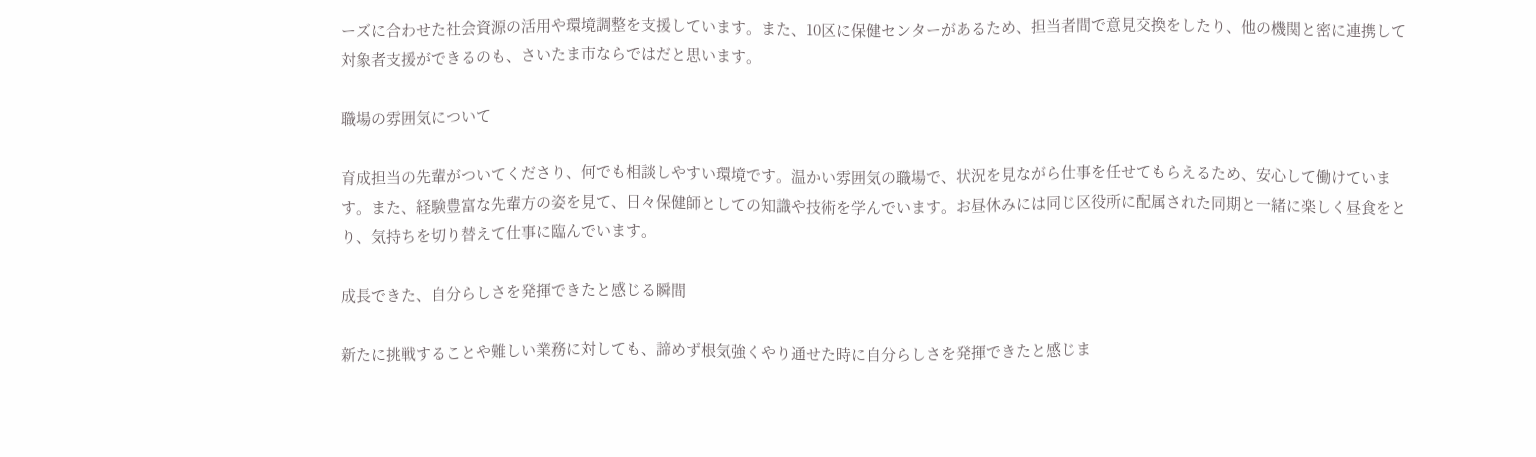ーズに合わせた社会資源の活用や環境調整を支援しています。また、10区に保健センターがあるため、担当者間で意見交換をしたり、他の機関と密に連携して対象者支援ができるのも、さいたま市ならではだと思います。

職場の雰囲気について

育成担当の先輩がついてくださり、何でも相談しやすい環境です。温かい雰囲気の職場で、状況を見ながら仕事を任せてもらえるため、安心して働けています。また、経験豊富な先輩方の姿を見て、日々保健師としての知識や技術を学んでいます。お昼休みには同じ区役所に配属された同期と一緒に楽しく昼食をとり、気持ちを切り替えて仕事に臨んでいます。

成長できた、自分らしさを発揮できたと感じる瞬間

新たに挑戦することや難しい業務に対しても、諦めず根気強くやり通せた時に自分らしさを発揮できたと感じま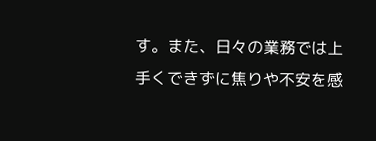す。また、日々の業務では上手くできずに焦りや不安を感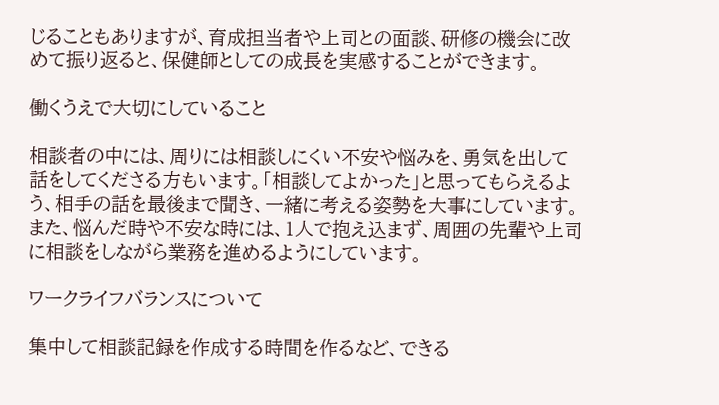じることもありますが、育成担当者や上司との面談、研修の機会に改めて振り返ると、保健師としての成長を実感することができます。

働くうえで大切にしていること

相談者の中には、周りには相談しにくい不安や悩みを、勇気を出して話をしてくださる方もいます。「相談してよかった」と思ってもらえるよう、相手の話を最後まで聞き、一緒に考える姿勢を大事にしています。また、悩んだ時や不安な時には、1人で抱え込まず、周囲の先輩や上司に相談をしながら業務を進めるようにしています。

ワークライフバランスについて

集中して相談記録を作成する時間を作るなど、できる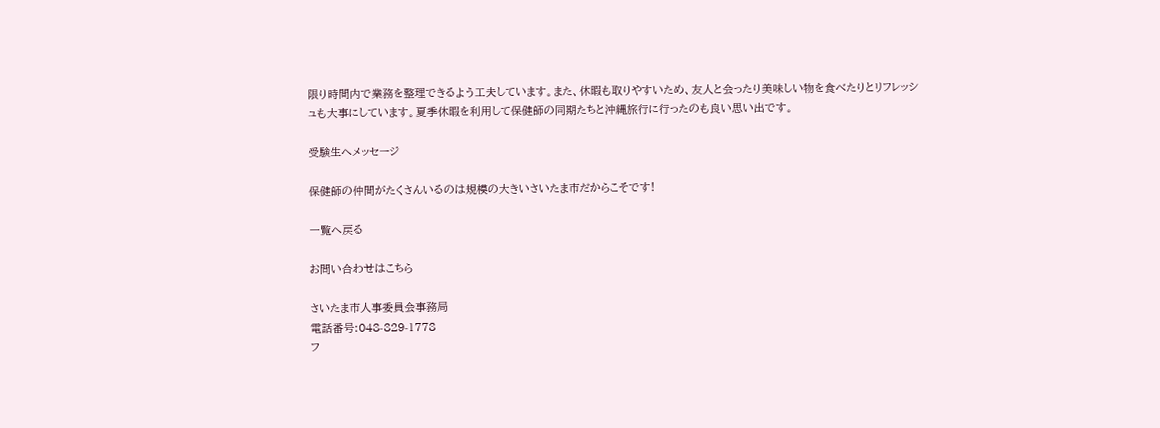限り時間内で業務を整理できるよう工夫しています。また、休暇も取りやすいため、友人と会ったり美味しい物を食べたりとリフレッシュも大事にしています。夏季休暇を利用して保健師の同期たちと沖縄旅行に行ったのも良い思い出です。

受験生へメッセージ

保健師の仲間がたくさんいるのは規模の大きいさいたま市だからこそです!

一覧へ戻る

お問い合わせはこちら

さいたま市人事委員会事務局
電話番号:048-829-1778
フ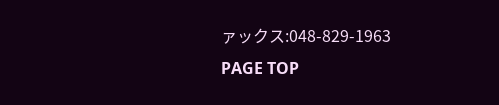ァックス:048-829-1963
PAGE TOP